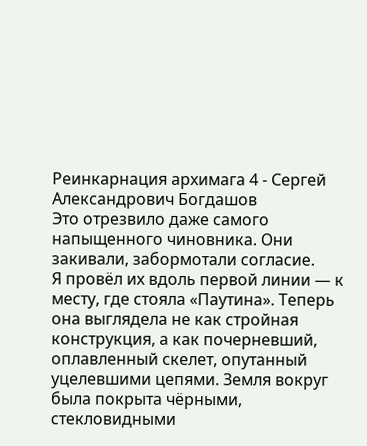Реинкарнация архимага 4 - Сергей Александрович Богдашов
Это отрезвило даже самого напыщенного чиновника. Они закивали, забормотали согласие.
Я провёл их вдоль первой линии — к месту, где стояла «Паутина». Теперь она выглядела не как стройная конструкция, а как почерневший, оплавленный скелет, опутанный уцелевшими цепями. Земля вокруг была покрыта чёрными, стекловидными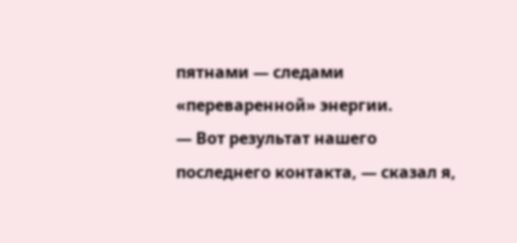пятнами — следами «переваренной» энергии.
— Вот результат нашего последнего контакта, — сказал я,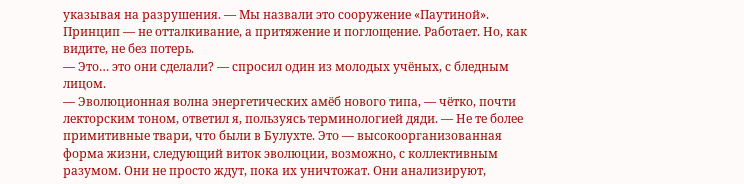указывая на разрушения. — Мы назвали это сооружение «Паутиной». Принцип — не отталкивание, а притяжение и поглощение. Работает. Но, как видите, не без потерь.
— Это… это они сделали? — спросил один из молодых учёных, с бледным лицом.
— Эволюционная волна энергетических амёб нового типа, — чётко, почти лекторским тоном, ответил я, пользуясь терминологией дяди. — Не те более примитивные твари, что были в Булухте. Это — высокоорганизованная форма жизни, следующий виток эволюции, возможно, с коллективным разумом. Они не просто ждут, пока их уничтожат. Они анализируют,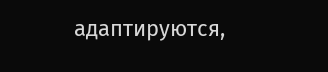адаптируются,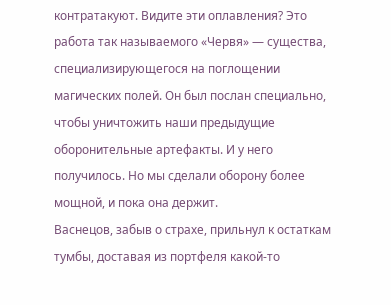контратакуют. Видите эти оплавления? Это работа так называемого «Червя» — существа, специализирующегося на поглощении магических полей. Он был послан специально, чтобы уничтожить наши предыдущие оборонительные артефакты. И у него получилось. Но мы сделали оборону более мощной, и пока она держит.
Васнецов, забыв о страхе, прильнул к остаткам тумбы, доставая из портфеля какой-то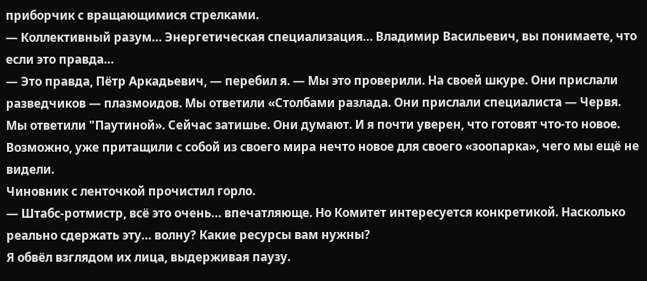приборчик с вращающимися стрелками.
— Коллективный разум… Энергетическая специализация… Владимир Васильевич, вы понимаете, что если это правда…
— Это правда, Пётр Аркадьевич, — перебил я. — Мы это проверили. На своей шкуре. Они прислали разведчиков — плазмоидов. Мы ответили «Столбами разлада. Они прислали специалиста — Червя. Мы ответили "Паутиной». Сейчас затишье. Они думают. И я почти уверен, что готовят что-то новое. Возможно, уже притащили с собой из своего мира нечто новое для своего «зоопарка», чего мы ещё не видели.
Чиновник с ленточкой прочистил горло.
— Штабс-ротмистр, всё это очень… впечатляюще. Но Комитет интересуется конкретикой. Насколько реально сдержать эту… волну? Какие ресурсы вам нужны?
Я обвёл взглядом их лица, выдерживая паузу.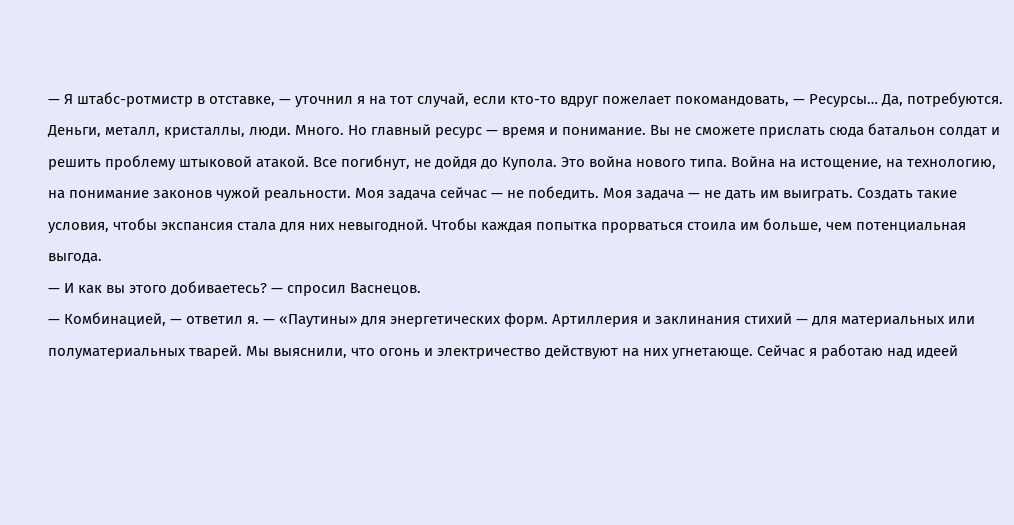— Я штабс-ротмистр в отставке, — уточнил я на тот случай, если кто-то вдруг пожелает покомандовать, — Ресурсы… Да, потребуются. Деньги, металл, кристаллы, люди. Много. Но главный ресурс — время и понимание. Вы не сможете прислать сюда батальон солдат и решить проблему штыковой атакой. Все погибнут, не дойдя до Купола. Это война нового типа. Война на истощение, на технологию, на понимание законов чужой реальности. Моя задача сейчас — не победить. Моя задача — не дать им выиграть. Создать такие условия, чтобы экспансия стала для них невыгодной. Чтобы каждая попытка прорваться стоила им больше, чем потенциальная выгода.
— И как вы этого добиваетесь? — спросил Васнецов.
— Комбинацией, — ответил я. — «Паутины» для энергетических форм. Артиллерия и заклинания стихий — для материальных или полуматериальных тварей. Мы выяснили, что огонь и электричество действуют на них угнетающе. Сейчас я работаю над идеей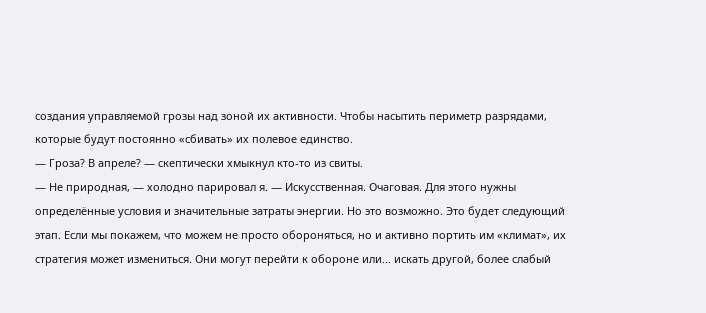создания управляемой грозы над зоной их активности. Чтобы насытить периметр разрядами, которые будут постоянно «сбивать» их полевое единство.
— Гроза? В апреле? — скептически хмыкнул кто-то из свиты.
— Не природная, — холодно парировал я. — Искусственная. Очаговая. Для этого нужны определённые условия и значительные затраты энергии. Но это возможно. Это будет следующий этап. Если мы покажем, что можем не просто обороняться, но и активно портить им «климат», их стратегия может измениться. Они могут перейти к обороне или… искать другой, более слабый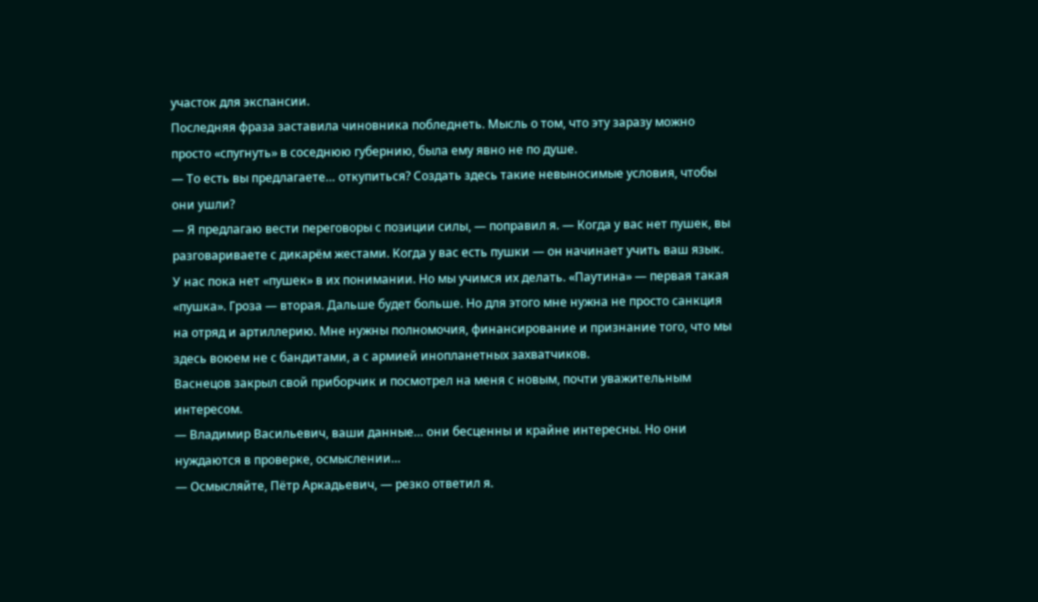участок для экспансии.
Последняя фраза заставила чиновника побледнеть. Мысль о том, что эту заразу можно просто «спугнуть» в соседнюю губернию, была ему явно не по душе.
— То есть вы предлагаете… откупиться? Создать здесь такие невыносимые условия, чтобы они ушли?
— Я предлагаю вести переговоры с позиции силы, — поправил я. — Когда у вас нет пушек, вы разговариваете с дикарём жестами. Когда у вас есть пушки — он начинает учить ваш язык. У нас пока нет «пушек» в их понимании. Но мы учимся их делать. «Паутина» — первая такая «пушка». Гроза — вторая. Дальше будет больше. Но для этого мне нужна не просто санкция на отряд и артиллерию. Мне нужны полномочия, финансирование и признание того, что мы здесь воюем не с бандитами, а с армией инопланетных захватчиков.
Васнецов закрыл свой приборчик и посмотрел на меня с новым, почти уважительным интересом.
— Владимир Васильевич, ваши данные… они бесценны и крайне интересны. Но они нуждаются в проверке, осмыслении…
— Осмысляйте, Пётр Аркадьевич, — резко ответил я.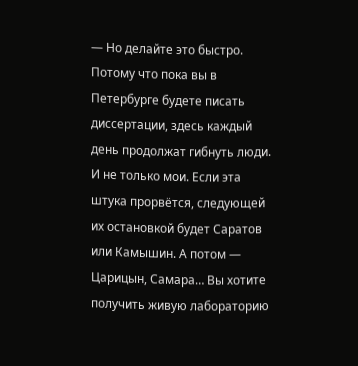— Но делайте это быстро. Потому что пока вы в Петербурге будете писать диссертации, здесь каждый день продолжат гибнуть люди. И не только мои. Если эта штука прорвётся, следующей их остановкой будет Саратов или Камышин. А потом — Царицын, Самара… Вы хотите получить живую лабораторию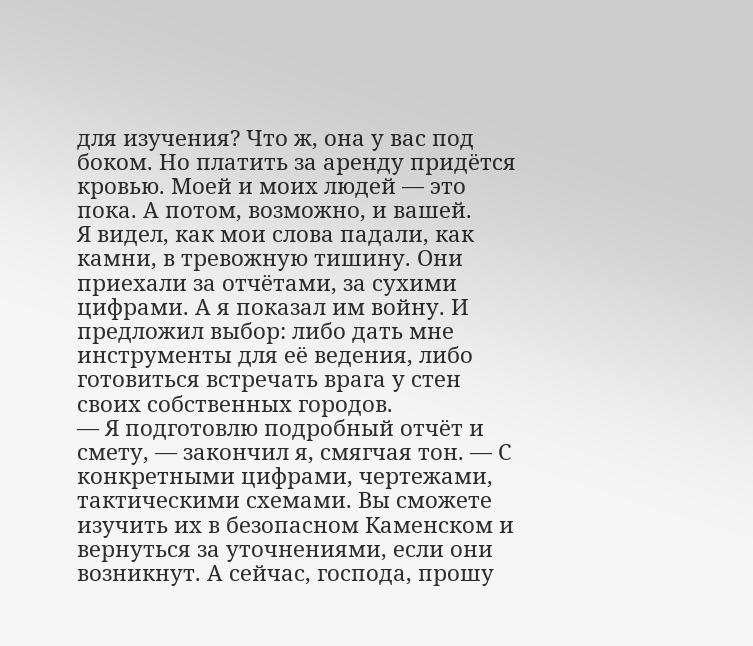для изучения? Что ж, она у вас под боком. Но платить за аренду придётся кровью. Моей и моих людей — это пока. А потом, возможно, и вашей.
Я видел, как мои слова падали, как камни, в тревожную тишину. Они приехали за отчётами, за сухими цифрами. А я показал им войну. И предложил выбор: либо дать мне инструменты для её ведения, либо готовиться встречать врага у стен своих собственных городов.
— Я подготовлю подробный отчёт и смету, — закончил я, смягчая тон. — С конкретными цифрами, чертежами, тактическими схемами. Вы сможете изучить их в безопасном Каменском и вернуться за уточнениями, если они возникнут. А сейчас, господа, прошу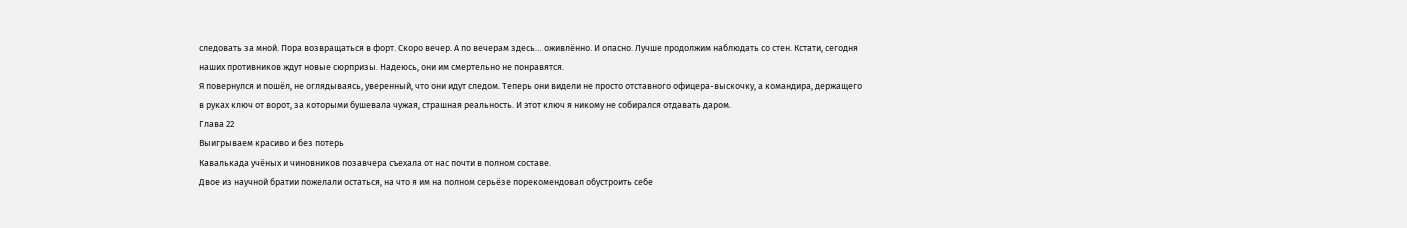следовать за мной. Пора возвращаться в форт. Скоро вечер. А по вечерам здесь… оживлённо. И опасно. Лучше продолжим наблюдать со стен. Кстати, сегодня наших противников ждут новые сюрпризы. Надеюсь, они им смертельно не понравятся.
Я повернулся и пошёл, не оглядываясь, уверенный, что они идут следом. Теперь они видели не просто отставного офицера-выскочку, а командира, держащего в руках ключ от ворот, за которыми бушевала чужая, страшная реальность. И этот ключ я никому не собирался отдавать даром.
Глава 22
Выигрываем красиво и без потерь
Кавалькада учёных и чиновников позавчера съехала от нас почти в полном составе.
Двое из научной братии пожелали остаться, на что я им на полном серьёзе порекомендовал обустроить себе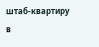штаб-квартиру в